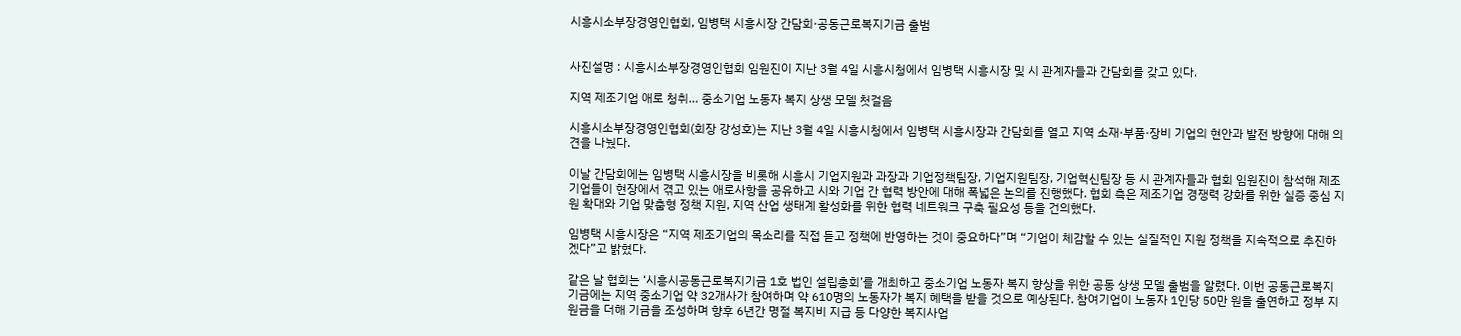시흥시소부장경영인협회, 임병택 시흥시장 간담회·공동근로복지기금 출범


사진설명 : 시흥시소부장경영인협회 임원진이 지난 3월 4일 시흥시청에서 임병택 시흥시장 및 시 관계자들과 간담회를 갖고 있다.

지역 제조기업 애로 청취… 중소기업 노동자 복지 상생 모델 첫걸음

시흥시소부장경영인협회(회장 강성호)는 지난 3월 4일 시흥시청에서 임병택 시흥시장과 간담회를 열고 지역 소재·부품·장비 기업의 현안과 발전 방향에 대해 의견을 나눴다.

이날 간담회에는 임병택 시흥시장을 비롯해 시흥시 기업지원과 과장과 기업정책팀장, 기업지원팀장, 기업혁신팀장 등 시 관계자들과 협회 임원진이 참석해 제조기업들이 현장에서 겪고 있는 애로사항을 공유하고 시와 기업 간 협력 방안에 대해 폭넓은 논의를 진행했다. 협회 측은 제조기업 경쟁력 강화를 위한 실증 중심 지원 확대와 기업 맞춤형 정책 지원, 지역 산업 생태계 활성화를 위한 협력 네트워크 구축 필요성 등을 건의했다.

임병택 시흥시장은 “지역 제조기업의 목소리를 직접 듣고 정책에 반영하는 것이 중요하다”며 “기업이 체감할 수 있는 실질적인 지원 정책을 지속적으로 추진하겠다”고 밝혔다.

같은 날 협회는 ‘시흥시공동근로복지기금 1호 법인 설립총회’를 개최하고 중소기업 노동자 복지 향상을 위한 공동 상생 모델 출범을 알렸다. 이번 공동근로복지기금에는 지역 중소기업 약 32개사가 참여하며 약 610명의 노동자가 복지 혜택을 받을 것으로 예상된다. 참여기업이 노동자 1인당 50만 원을 출연하고 정부 지원금을 더해 기금을 조성하며 향후 6년간 명절 복지비 지급 등 다양한 복지사업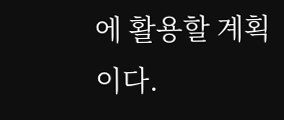에 활용할 계획이다.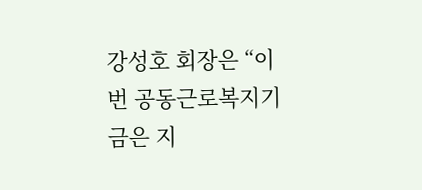강성호 회장은 “이번 공동근로복지기금은 지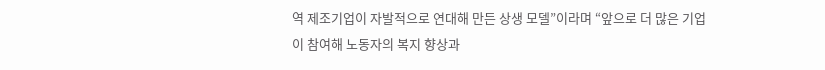역 제조기업이 자발적으로 연대해 만든 상생 모델”이라며 “앞으로 더 많은 기업이 참여해 노동자의 복지 향상과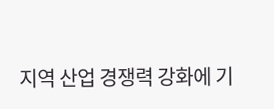지역 산업 경쟁력 강화에 기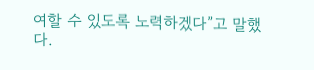여할 수 있도록 노력하겠다”고 말했다.